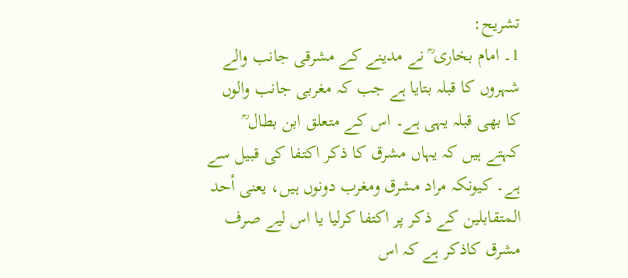تشریح:
1۔ امام بخاری ؒ نے مدینے کے مشرقی جانب والے شہروں کا قبلہ بتایا ہے جب کہ مغربی جانب والوں کا بھی قبلہ یہی ہے۔ اس کے متعلق ابن بطال ؒ کہتے ہیں کہ یہاں مشرق کا ذکر اکتفا کی قبیل سے ہے۔ کیونکہ مراد مشرق ومغرب دونوں ہیں، یعنی أحد المتقابلین کے ذکر پر اکتفا کرلیا یا اس لیے صرف مشرق کاذکر ہے کہ اس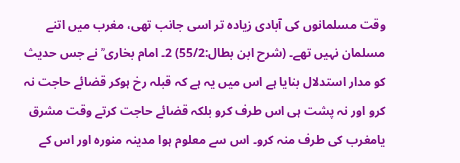وقت مسلمانوں کی آبادی زیادہ تر اسی جانب تھی، مغرب میں اتنے مسلمان نہیں تھے۔ (شرح ابن بطال:55/2) 2۔ امام بخاری ؒ نے جس حدیث کو مدار استدلال بنایا ہے اس میں یہ ہے کہ قبلہ رخ ہوکر قضائے حاجت نہ کرو اور نہ پشت ہی اس طرف کرو بلکہ قضائے حاجت کرتے وقت مشرق یامغرب کی طرف منہ کرو۔ اس سے معلوم ہوا مدینہ منورہ اور اس کے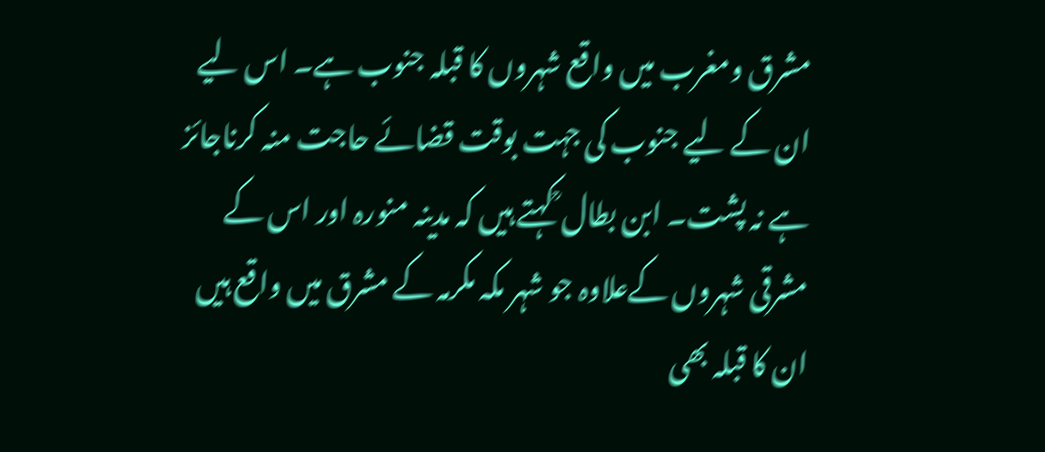مشرق ومغرب میں واقع شہروں کا قبلہ جنوب ہے۔ اس لیے ان کے لیے جنوب کی جہت بوقت قضائے حاجت منہ کرناجائز ہے نہ پشت۔ ابن بطال ؒ کہتے ہیں کہ مدینہ منورہ اور اس کے مشرقی شہروں کےعلاوہ جو شہر مکہ مکرمہ کے مشرق میں واقع ہیں ان کا قبلہ بھی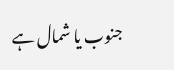جنوب یا شمال ہے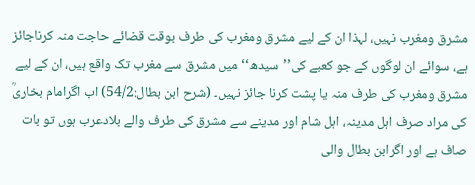مشرق ومغرب نہیں، لہذا ان کے لیے مشرق ومغرب کی طرف بوقت قضائے حاجت منہ کرناجائز ہے، سوائے ان لوگوں کے جو کعبے کی’’سیدھ‘‘ میں مشرق سے مغرب تک واقع ہیں، ان کے لیے مشرق ومغرب کی طرف منہ یا پشت کرنا جائز نہیں۔ (شرح ابن بطال:54/2) اب اگرامام بخاریؒ کی مراد صرف اہل مدینہ، اہل شام اور مدینے سے مشرق کی طرف والے بلادعرب ہوں تو بات صاف ہے اور اگرابن بطال والی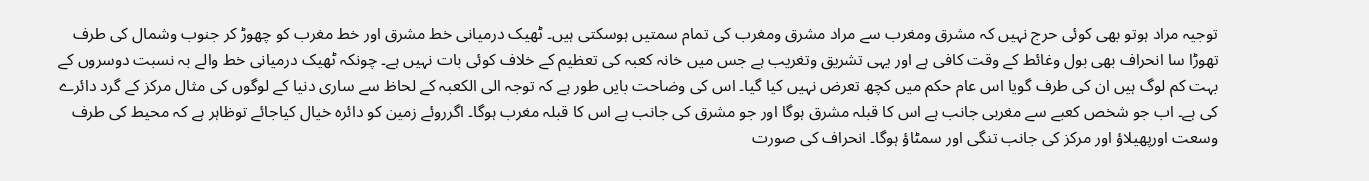توجیہ مراد ہوتو بھی کوئی حرج نہیں کہ مشرق ومغرب سے مراد مشرق ومغرب کی تمام سمتیں ہوسکتی ہیں۔ ٹھیک درمیانی خط مشرق اور خط مغرب کو چھوڑ کر جنوب وشمال کی طرف تھوڑا سا انحراف بھی بول وغائط کے وقت کافی ہے اور یہی تشریق وتغریب ہے جس میں خانہ کعبہ کی تعظیم کے خلاف کوئی بات نہیں ہے۔ چونکہ ٹھیک درمیانی خط والے بہ نسبت دوسروں کے بہت کم لوگ ہیں ان کی طرف گویا اس عام حکم میں کچھ تعرض نہیں کیا گیا۔ اس کی وضاحت بایں طور ہے کہ توجہ الی الکعبہ کے لحاظ سے ساری دنیا کے لوگوں کی مثال مرکز کے گرد دائرے کی ہے۔ اب جو شخص کعبے سے مغربی جانب ہے اس کا قبلہ مشرق ہوگا اور جو مشرق کی جانب ہے اس کا قبلہ مغرب ہوگا۔ اگرروئے زمین کو دائرہ خیال کیاجائے توظاہر ہے کہ محیط کی طرف وسعت اورپھیلاؤ اور مرکز کی جانب تنگی اور سمٹاؤ ہوگا۔ انحراف کی صورت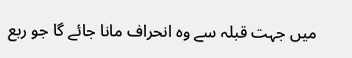میں جہت قبلہ سے وہ انحراف مانا جائے گا جو ربع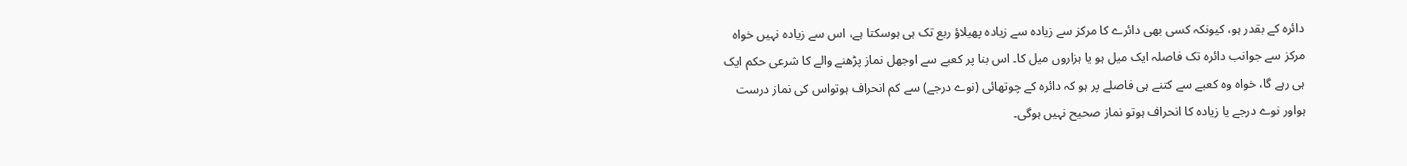دائرہ کے بقدر ہو، کیونکہ کسی بھی دائرے کا مرکز سے زیادہ سے زیادہ پھیلاؤ ربع تک ہی ہوسکتا ہے، اس سے زیادہ نہیں خواہ مرکز سے جوانب دائرہ تک فاصلہ ایک میل ہو یا ہزاروں میل کا۔ اس بنا پر کعبے سے اوجھل نماز پڑھنے والے کا شرعی حکم ایک ہی رہے گا، خواہ وہ کعبے سے کتنے ہی فاصلے پر ہو کہ دائرہ کے چوتھائی (نوے درجے) سے کم انحراف ہوتواس کی نماز درست ہواور نوے درجے یا زیادہ کا انحراف ہوتو نماز صحیح نہیں ہوگی۔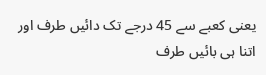یعنی کعبے سے 45 درجے تک دائیں طرف اور اتنا ہی بائیں طرف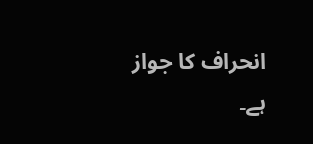انحراف کا جواز ہے۔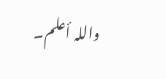واللہ أعلم۔